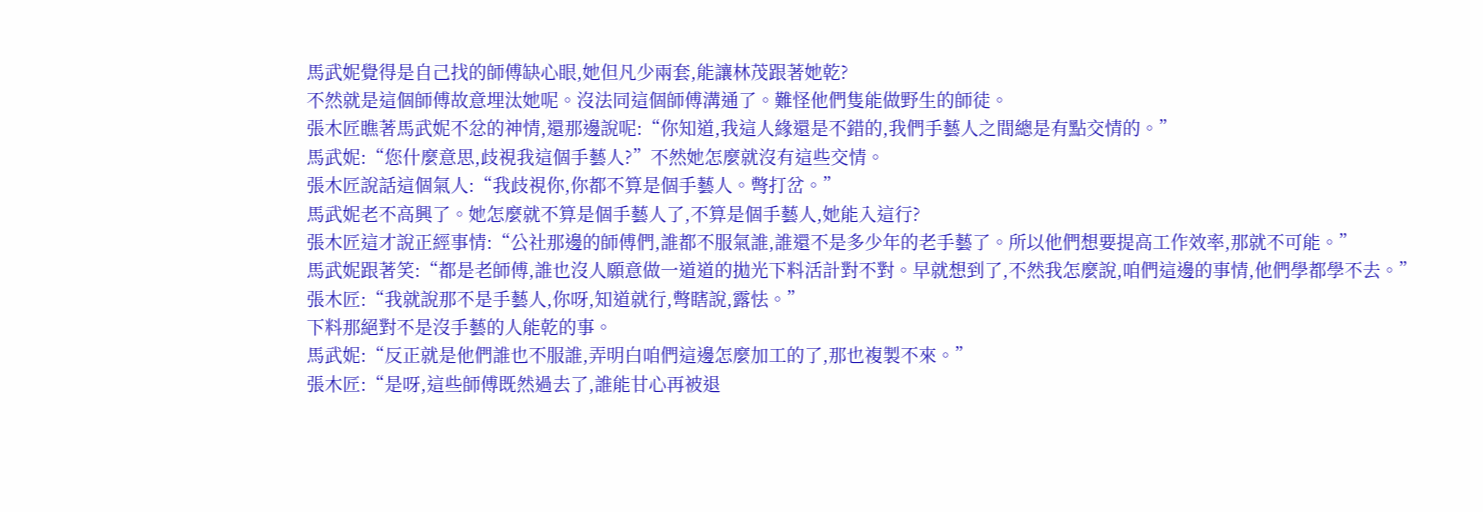馬武妮覺得是自己找的師傅缺心眼,她但凡少兩套,能讓林茂跟著她乾?
不然就是這個師傅故意埋汰她呢。沒法同這個師傅溝通了。難怪他們隻能做野生的師徒。
張木匠瞧著馬武妮不忿的神情,還那邊說呢:“你知道,我這人緣還是不錯的,我們手藝人之間總是有點交情的。”
馬武妮:“您什麼意思,歧視我這個手藝人?”不然她怎麼就沒有這些交情。
張木匠說話這個氣人:“我歧視你,你都不算是個手藝人。彆打岔。”
馬武妮老不高興了。她怎麼就不算是個手藝人了,不算是個手藝人,她能入這行?
張木匠這才說正經事情:“公社那邊的師傅們,誰都不服氣誰,誰還不是多少年的老手藝了。所以他們想要提高工作效率,那就不可能。”
馬武妮跟著笑:“都是老師傅,誰也沒人願意做一道道的拋光下料活計對不對。早就想到了,不然我怎麼說,咱們這邊的事情,他們學都學不去。”
張木匠:“我就說那不是手藝人,你呀,知道就行,彆瞎說,露怯。”
下料那絕對不是沒手藝的人能乾的事。
馬武妮:“反正就是他們誰也不服誰,弄明白咱們這邊怎麼加工的了,那也複製不來。”
張木匠:“是呀,這些師傅既然過去了,誰能甘心再被退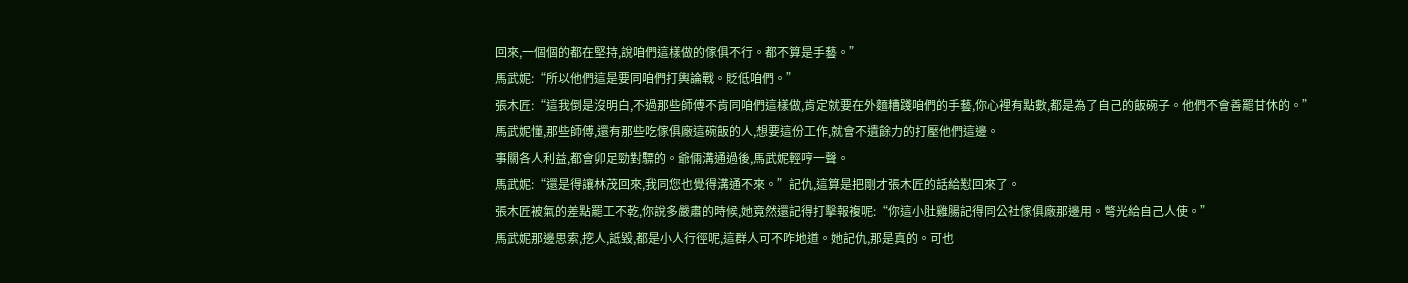回來,一個個的都在堅持,說咱們這樣做的傢俱不行。都不算是手藝。”
馬武妮:“所以他們這是要同咱們打輿論戰。貶低咱們。”
張木匠:“這我倒是沒明白,不過那些師傅不肯同咱們這樣做,肯定就要在外麵糟踐咱們的手藝,你心裡有點數,都是為了自己的飯碗子。他們不會善罷甘休的。”
馬武妮懂,那些師傅,還有那些吃傢俱廠這碗飯的人,想要這份工作,就會不遺餘力的打壓他們這邊。
事關各人利益,都會卯足勁對驃的。爺倆溝通過後,馬武妮輕哼一聲。
馬武妮:“還是得讓林茂回來,我同您也覺得溝通不來。”記仇,這算是把剛才張木匠的話給懟回來了。
張木匠被氣的差點罷工不乾,你說多嚴肅的時候,她竟然還記得打擊報複呢:“你這小肚雞腸記得同公社傢俱廠那邊用。彆光給自己人使。”
馬武妮那邊思索,挖人,詆毀,都是小人行徑呢,這群人可不咋地道。她記仇,那是真的。可也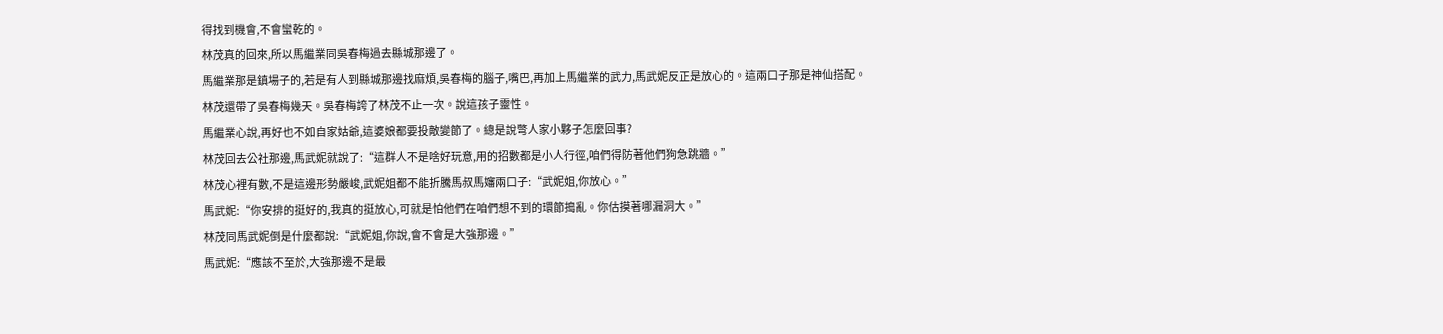得找到機會,不會蠻乾的。
林茂真的回來,所以馬繼業同吳春梅過去縣城那邊了。
馬繼業那是鎮場子的,若是有人到縣城那邊找麻煩,吳春梅的腦子,嘴巴,再加上馬繼業的武力,馬武妮反正是放心的。這兩口子那是神仙搭配。
林茂還帶了吳春梅幾天。吳春梅誇了林茂不止一次。說這孩子靈性。
馬繼業心說,再好也不如自家姑爺,這婆娘都要投敵變節了。總是說彆人家小夥子怎麼回事?
林茂回去公社那邊,馬武妮就說了:“這群人不是啥好玩意,用的招數都是小人行徑,咱們得防著他們狗急跳牆。”
林茂心裡有數,不是這邊形勢嚴峻,武妮姐都不能折騰馬叔馬嬸兩口子:“武妮姐,你放心。”
馬武妮:“你安排的挺好的,我真的挺放心,可就是怕他們在咱們想不到的環節搗亂。你估摸著哪漏洞大。”
林茂同馬武妮倒是什麼都說:“武妮姐,你說,會不會是大強那邊。”
馬武妮:“應該不至於,大強那邊不是最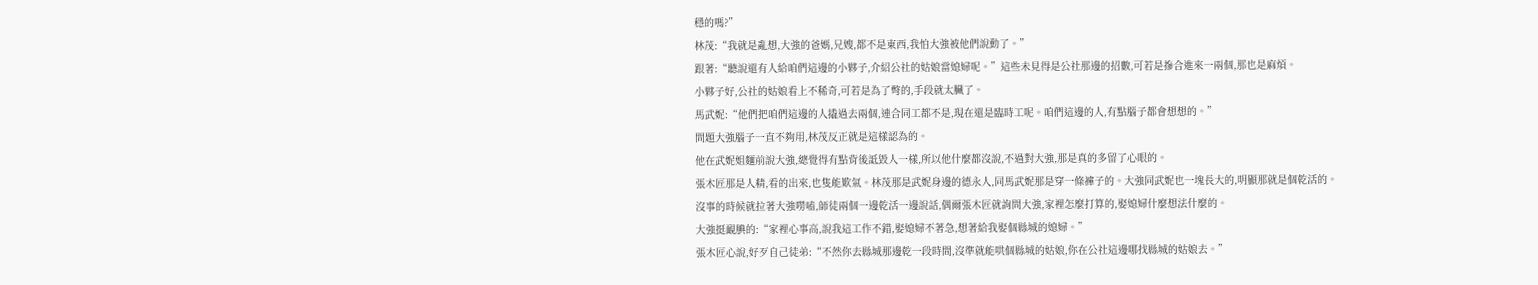穩的嗎?”
林茂:“我就是亂想,大強的爸媽,兄嫂,都不是東西,我怕大強被他們說動了。”
跟著:“聽說還有人給咱們這邊的小夥子,介紹公社的姑娘當媳婦呢。”這些未見得是公社那邊的招數,可若是摻合進來一兩個,那也是麻煩。
小夥子好,公社的姑娘看上不稀奇,可若是為了彆的,手段就太臟了。
馬武妮:“他們把咱們這邊的人撬過去兩個,連合同工都不是,現在還是臨時工呢。咱們這邊的人,有點腦子都會想想的。”
問題大強腦子一直不夠用,林茂反正就是這樣認為的。
他在武妮姐麵前說大強,總覺得有點背後詆毀人一樣,所以他什麼都沒說,不過對大強,那是真的多留了心眼的。
張木匠那是人精,看的出來,也隻能歎氣。林茂那是武妮身邊的德永人,同馬武妮那是穿一條褲子的。大強同武妮也一塊長大的,明顯那就是個乾活的。
沒事的時候就拉著大強嘮嗑,師徒兩個一邊乾活一邊說話,偶爾張木匠就詢問大強,家裡怎麼打算的,娶媳婦什麼想法什麼的。
大強挺靦腆的:“家裡心事高,說我這工作不錯,娶媳婦不著急,想著給我娶個縣城的媳婦。”
張木匠心說,好歹自己徒弟:“不然你去縣城那邊乾一段時間,沒準就能哄個縣城的姑娘,你在公社這邊哪找縣城的姑娘去。”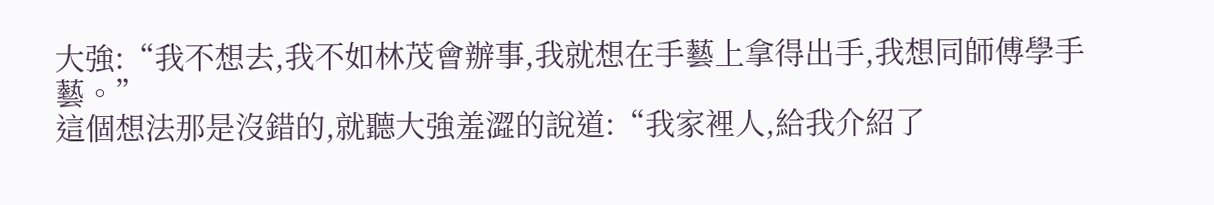大強:“我不想去,我不如林茂會辦事,我就想在手藝上拿得出手,我想同師傅學手藝。”
這個想法那是沒錯的,就聽大強羞澀的說道:“我家裡人,給我介紹了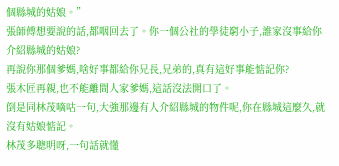個縣城的姑娘。”
張師傅想要說的話,都咽回去了。你一個公社的學徒窮小子,誰家沒事給你介紹縣城的姑娘?
再說你那個爹媽,啥好事都給你兄長,兄弟的,真有這好事能惦記你?
張木匠再親,也不能離間人家爹媽,這話沒法開口了。
倒是同林茂嘀咕一句,大強那邊有人介紹縣城的物件呢,你在縣城這麼久,就沒有姑娘惦記。
林茂多聰明呀,一句話就懂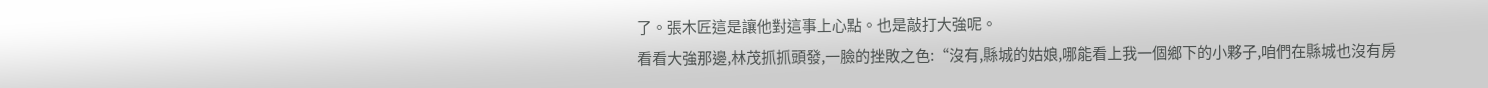了。張木匠這是讓他對這事上心點。也是敲打大強呢。
看看大強那邊,林茂抓抓頭發,一臉的挫敗之色:“沒有,縣城的姑娘,哪能看上我一個鄉下的小夥子,咱們在縣城也沒有房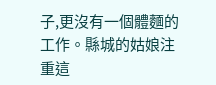子,更沒有一個體麵的工作。縣城的姑娘注重這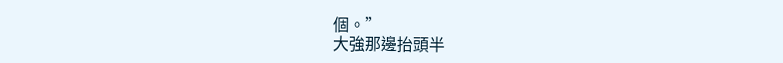個。”
大強那邊抬頭半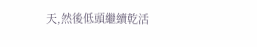天,然後低頭繼續乾活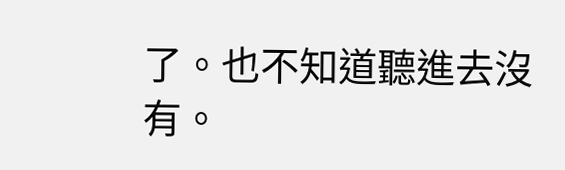了。也不知道聽進去沒有。